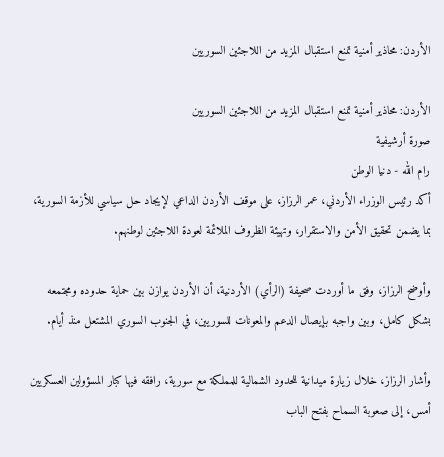الأردن: محاذير أمنية تمنع استقبال المزيد من اللاجئين السوريين

الأردن: محاذير أمنية تمنع استقبال المزيد من اللاجئين السوريين
صورة أرشيفية
رام الله - دنيا الوطن
أكد رئيس الوزراء الأردني، عمر الرزاز، على موقف الأردن الداعي لإيجاد حل سياسي للأزمة السورية، بما يضمن تحقيق الأمن والاستقرار، وتهيئة الظروف الملائمة لعودة اللاجئين لوطنهم.

وأوضح الرزاز، وفق ما أوردت صحيفة (الرأي) الأردنية، أن الأردن يوازن بين حماية حدوده ومجتمعه بشكل كامل، وبين واجبه بإيصال الدعم والمعونات للسوريين، في الجنوب السوري المشتعل منذ أيام.

وأشار الرزاز، خلال زيارة ميدانية للحدود الشمالية للمملكة مع سورية، رافقه فيها كبار المسؤولين العسكريين أمس، إلى صعوبة السماح بفتح الباب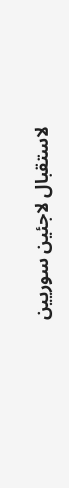لاستقبال لاجئين سوريين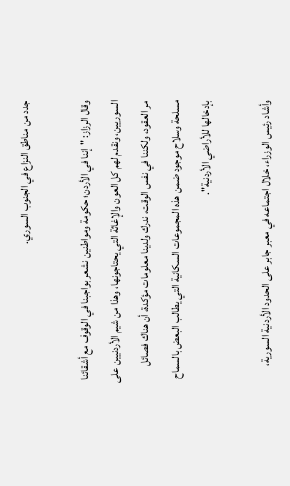جدد من مناطق النزاع في الجنوب السوري.

وقال الرزاز: "إننا في الأردن؛ حكومة ومواطنين نشعر بواجبنا في الوقوف مع أشقائنا السوريين، ونقدم لهم كل العون والإغاثة التي يحتاجونها، وهذا من شيم الأردنيين على مر العقود، ولكننا في نفس الوقت، ندرك ولدينا معلومات مؤكدة، أن هناك فصائل مسلحة وسلاح موجود ضمن هذه المجموعات السكانية التي يطالب البعض بالسماح بإدخالها للأراضي الأردنية".

وأشاد رئيس الوزراء، خلال اجتماعه في معبر جابر على الحدود الأردنية السورية،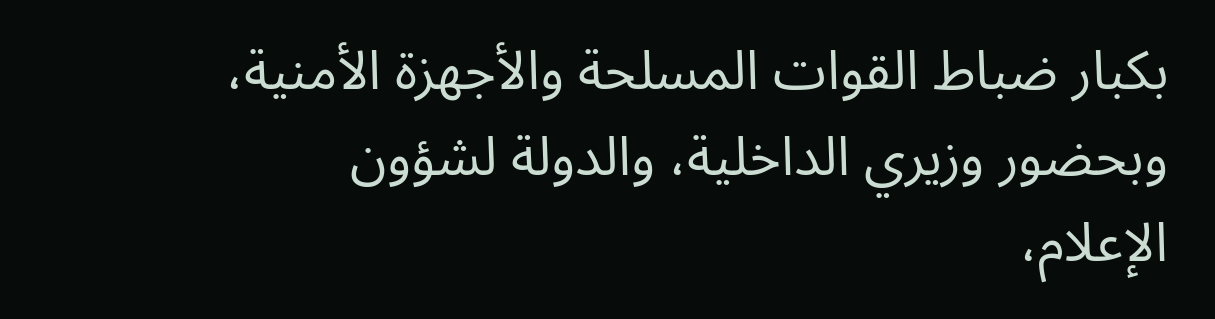بكبار ضباط القوات المسلحة والأجهزة الأمنية، وبحضور وزيري الداخلية، والدولة لشؤون الإعلام،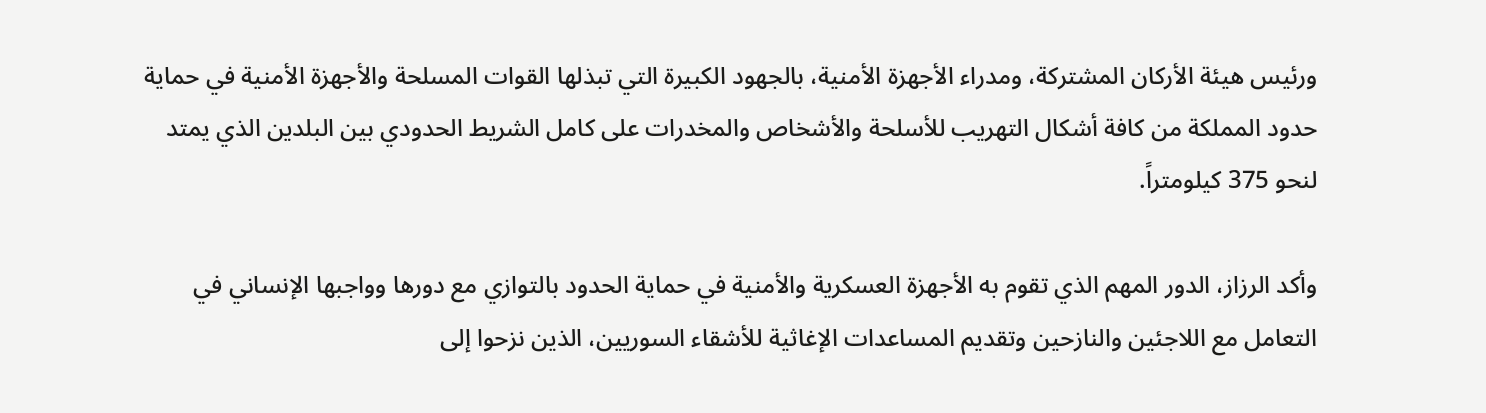ورئيس هيئة الأركان المشتركة، ومدراء الأجهزة الأمنية، بالجهود الكبيرة التي تبذلها القوات المسلحة والأجهزة الأمنية في حماية حدود المملكة من كافة أشكال التهريب للأسلحة والأشخاص والمخدرات على كامل الشريط الحدودي بين البلدين الذي يمتد لنحو 375 كيلومتراً.

وأكد الرزاز، الدور المهم الذي تقوم به الأجهزة العسكرية والأمنية في حماية الحدود بالتوازي مع دورها وواجبها الإنساني في التعامل مع اللاجئين والنازحين وتقديم المساعدات الإغاثية للأشقاء السوريين، الذين نزحوا إلى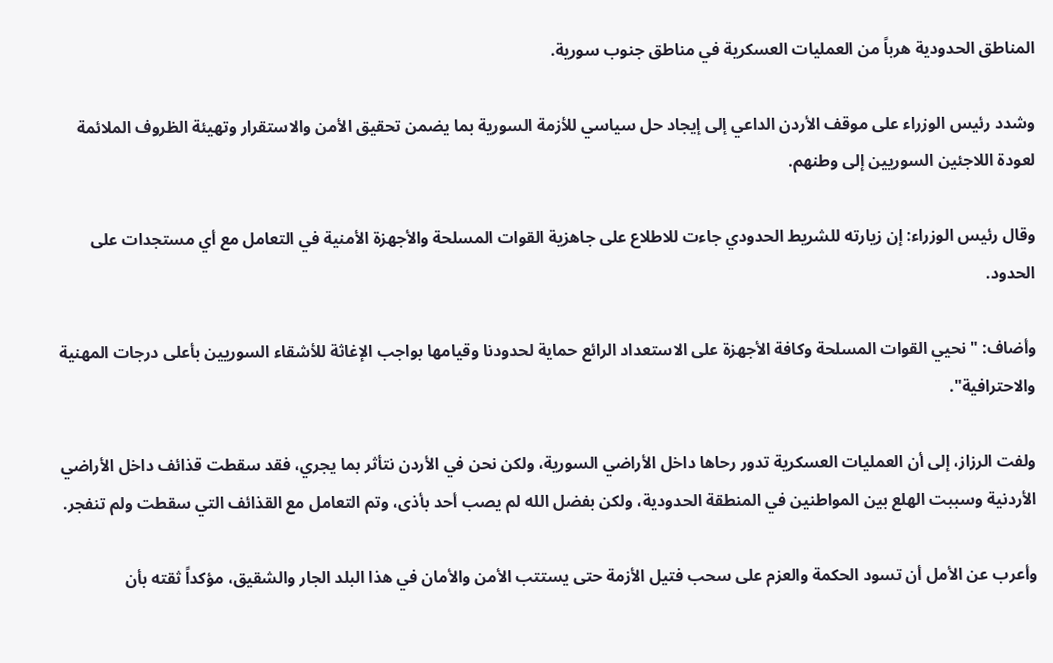المناطق الحدودية هرباً من العمليات العسكرية في مناطق جنوب سورية.

وشدد رئيس الوزراء على موقف الأردن الداعي إلى إيجاد حل سياسي للأزمة السورية بما يضمن تحقيق الأمن والاستقرار وتهيئة الظروف الملائمة لعودة اللاجئين السوريين إلى وطنهم.

وقال رئيس الوزراء: إن زيارته للشريط الحدودي جاءت للاطلاع على جاهزية القوات المسلحة والأجهزة الأمنية في التعامل مع أي مستجدات على الحدود.

وأضاف: "نحيي القوات المسلحة وكافة الأجهزة على الاستعداد الرائع حماية لحدودنا وقيامها بواجب الإغاثة للأشقاء السوريين بأعلى درجات المهنية والاحترافية".

ولفت الرزاز، إلى أن العمليات العسكرية تدور رحاها داخل الأراضي السورية، ولكن نحن في الأردن نتأثر بما يجري، فقد سقطت قذائف داخل الأراضي الأردنية وسببت الهلع بين المواطنين في المنطقة الحدودية، ولكن بفضل الله لم يصب أحد بأذى، وتم التعامل مع القذائف التي سقطت ولم تنفجر.

وأعرب عن الأمل أن تسود الحكمة والعزم على سحب فتيل الأزمة حتى يستتب الأمن والأمان في هذا البلد الجار والشقيق، مؤكداً ثقته بأن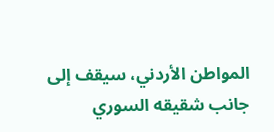المواطن الأردني، سيقف إلى جانب شقيقه السوري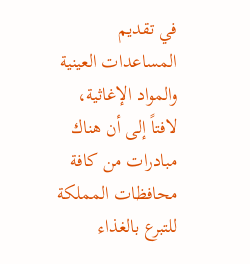في تقديم المساعدات العينية والمواد الإغاثية، لافتاً إلى أن هناك مبادرات من كافة محافظات المملكة للتبرع بالغذاء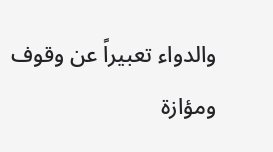والدواء تعبيراً عن وقوف ومؤازة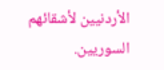الأردنيين لأشقائهم السوريين.